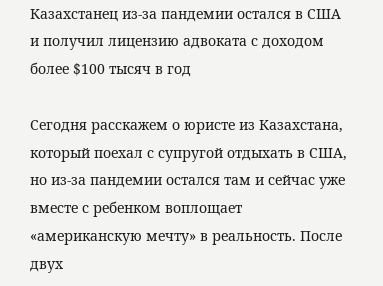Казахстанец из-за пандемии остался в США и получил лицензию адвоката с доходом более $100 тысяч в год

Сегодня расскажем о юристе из Казахстана, который поехал с супругой отдыхать в США, но из-за пандемии остался там и сейчас уже вместе с ребенком воплощает «американскую мечту» в реальность. После двух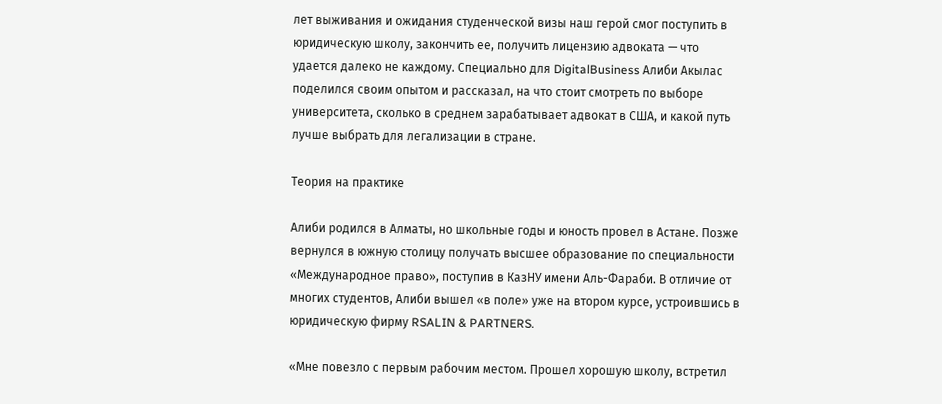лет выживания и ожидания студенческой визы наш герой смог поступить в юридическую школу, закончить ее, получить лицензию адвоката — что удается далеко не каждому. Специально для DigitalBusiness Алиби Акылас поделился своим опытом и рассказал, на что стоит смотреть по выборе университета, сколько в среднем зарабатывает адвокат в США, и какой путь лучше выбрать для легализации в стране.

Теория на практике

Алиби родился в Алматы, но школьные годы и юность провел в Астане. Позже вернулся в южную столицу получать высшее образование по специальности «Международное право», поступив в КазНУ имени Аль-Фараби. В отличие от многих студентов, Алиби вышел «в поле» уже на втором курсе, устроившись в юридическую фирму RSALIN & PARTNERS.

«Мне повезло с первым рабочим местом. Прошел хорошую школу, встретил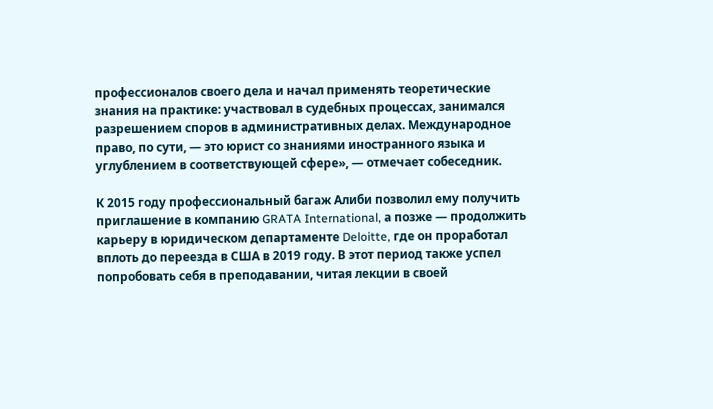профессионалов своего дела и начал применять теоретические знания на практике: участвовал в судебных процессах, занимался разрешением споров в административных делах. Международное право, по сути, — это юрист со знаниями иностранного языка и углублением в соответствующей сфере», — отмечает собеседник.

К 2015 году профессиональный багаж Алиби позволил ему получить приглашение в компанию GRATA International, а позже — продолжить карьеру в юридическом департаменте Deloitte, где он проработал вплоть до переезда в США в 2019 году. В этот период также успел попробовать себя в преподавании, читая лекции в своей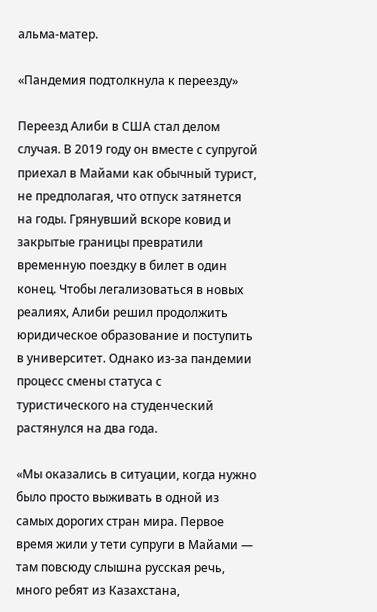альма-матер.

«Пандемия подтолкнула к переезду»

Переезд Алиби в США стал делом случая. В 2019 году он вместе с супругой приехал в Майами как обычный турист, не предполагая, что отпуск затянется на годы. Грянувший вскоре ковид и закрытые границы превратили временную поездку в билет в один конец. Чтобы легализоваться в новых реалиях, Алиби решил продолжить юридическое образование и поступить в университет. Однако из-за пандемии процесс смены статуса с туристического на студенческий растянулся на два года.

«Мы оказались в ситуации, когда нужно было просто выживать в одной из самых дорогих стран мира. Первое время жили у тети супруги в Майами — там повсюду слышна русская речь, много ребят из Казахстана,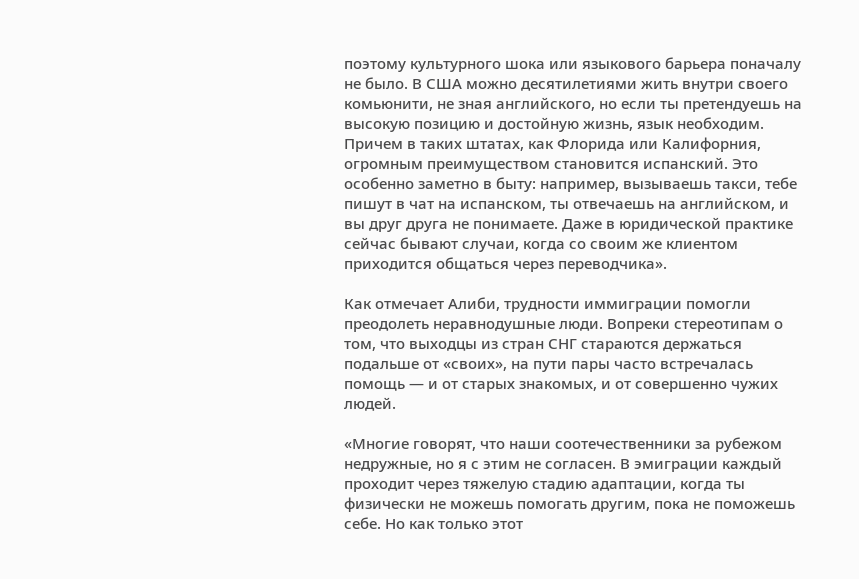поэтому культурного шока или языкового барьера поначалу не было. В США можно десятилетиями жить внутри своего комьюнити, не зная английского, но если ты претендуешь на высокую позицию и достойную жизнь, язык необходим. Причем в таких штатах, как Флорида или Калифорния, огромным преимуществом становится испанский. Это особенно заметно в быту: например, вызываешь такси, тебе пишут в чат на испанском, ты отвечаешь на английском, и вы друг друга не понимаете. Даже в юридической практике сейчас бывают случаи, когда со своим же клиентом приходится общаться через переводчика».

Как отмечает Алиби, трудности иммиграции помогли преодолеть неравнодушные люди. Вопреки стереотипам о том, что выходцы из стран СНГ стараются держаться подальше от «своих», на пути пары часто встречалась помощь — и от старых знакомых, и от совершенно чужих людей.

«Многие говорят, что наши соотечественники за рубежом недружные, но я с этим не согласен. В эмиграции каждый проходит через тяжелую стадию адаптации, когда ты физически не можешь помогать другим, пока не поможешь себе. Но как только этот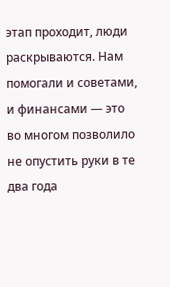этап проходит, люди раскрываются. Нам помогали и советами, и финансами — это во многом позволило не опустить руки в те два года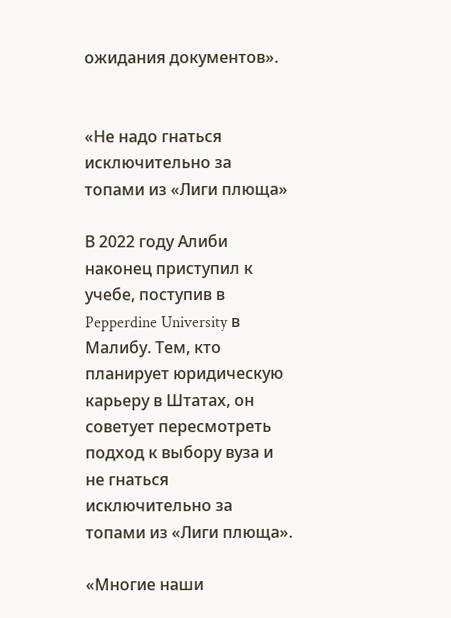ожидания документов».


«Не надо гнаться исключительно за топами из «Лиги плюща»

В 2022 году Алиби наконец приступил к учебе, поступив в Pepperdine University в Малибу. Тем, кто планирует юридическую карьеру в Штатах, он советует пересмотреть подход к выбору вуза и не гнаться исключительно за топами из «Лиги плюща».

«Многие наши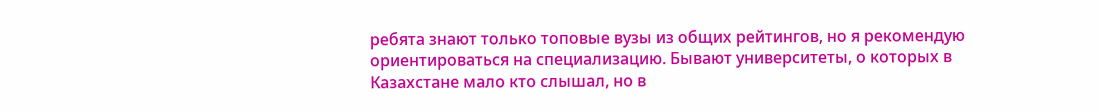ребята знают только топовые вузы из общих рейтингов, но я рекомендую ориентироваться на специализацию. Бывают университеты, о которых в Казахстане мало кто слышал, но в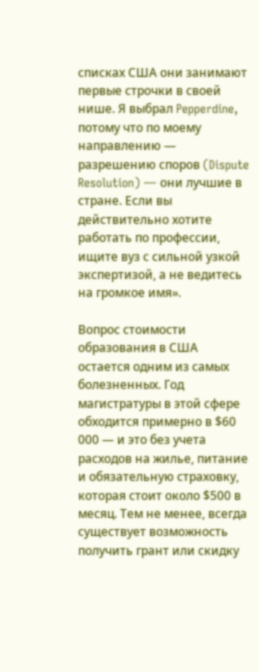списках США они занимают первые строчки в своей нише. Я выбрал Pepperdine, потому что по моему направлению — разрешению споров (Dispute Resolution) — они лучшие в стране. Если вы действительно хотите работать по профессии, ищите вуз с сильной узкой экспертизой, а не ведитесь на громкое имя».

Вопрос стоимости образования в США остается одним из самых болезненных. Год магистратуры в этой сфере обходится примерно в $60 000 — и это без учета расходов на жилье, питание и обязательную страховку, которая стоит около $500 в месяц. Тем не менее, всегда существует возможность получить грант или скидку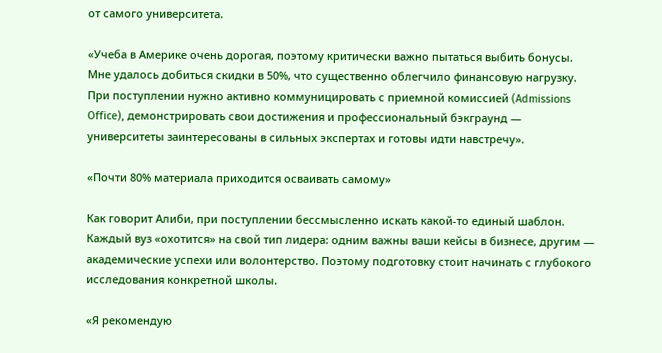от самого университета.

«Учеба в Америке очень дорогая, поэтому критически важно пытаться выбить бонусы. Мне удалось добиться скидки в 50%, что существенно облегчило финансовую нагрузку. При поступлении нужно активно коммуницировать с приемной комиссией (Admissions Office), демонстрировать свои достижения и профессиональный бэкграунд — университеты заинтересованы в сильных экспертах и готовы идти навстречу».

«Почти 80% материала приходится осваивать самому»

Как говорит Алиби, при поступлении бессмысленно искать какой-то единый шаблон. Каждый вуз «охотится» на свой тип лидера: одним важны ваши кейсы в бизнесе, другим — академические успехи или волонтерство. Поэтому подготовку стоит начинать с глубокого исследования конкретной школы.

«Я рекомендую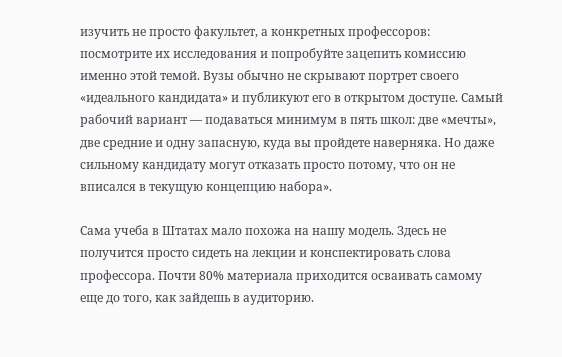изучить не просто факультет, а конкретных профессоров: посмотрите их исследования и попробуйте зацепить комиссию именно этой темой. Вузы обычно не скрывают портрет своего «идеального кандидата» и публикуют его в открытом доступе. Самый рабочий вариант — подаваться минимум в пять школ: две «мечты», две средние и одну запасную, куда вы пройдете наверняка. Но даже сильному кандидату могут отказать просто потому, что он не вписался в текущую концепцию набора».

Сама учеба в Штатах мало похожа на нашу модель. Здесь не получится просто сидеть на лекции и конспектировать слова профессора. Почти 80% материала приходится осваивать самому еще до того, как зайдешь в аудиторию.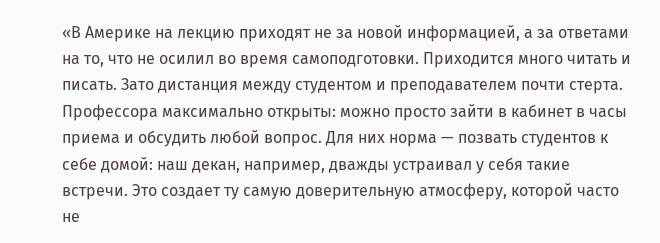«В Америке на лекцию приходят не за новой информацией, а за ответами на то, что не осилил во время самоподготовки. Приходится много читать и писать. Зато дистанция между студентом и преподавателем почти стерта. Профессора максимально открыты: можно просто зайти в кабинет в часы приема и обсудить любой вопрос. Для них норма — позвать студентов к себе домой: наш декан, например, дважды устраивал у себя такие встречи. Это создает ту самую доверительную атмосферу, которой часто не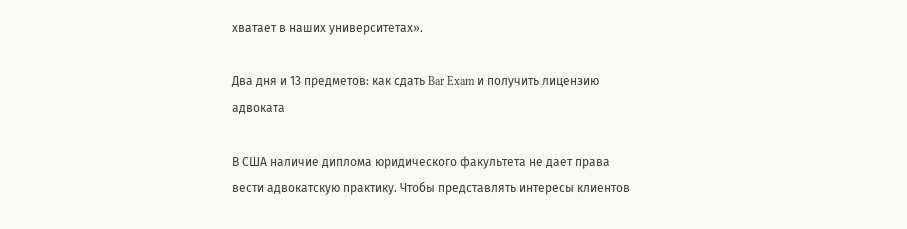хватает в наших университетах».

Два дня и 13 предметов: как сдать Bar Exam и получить лицензию адвоката

В США наличие диплома юридического факультета не дает права вести адвокатскую практику. Чтобы представлять интересы клиентов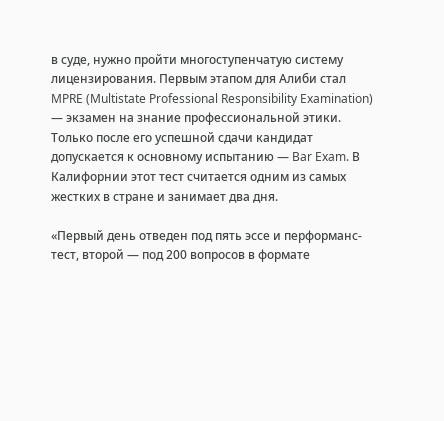в суде, нужно пройти многоступенчатую систему лицензирования. Первым этапом для Алиби стал MPRE (Multistate Professional Responsibility Examination) — экзамен на знание профессиональной этики. Только после его успешной сдачи кандидат допускается к основному испытанию — Bar Exam. В Калифорнии этот тест считается одним из самых жестких в стране и занимает два дня.

«Первый день отведен под пять эссе и перформанс-тест, второй — под 200 вопросов в формате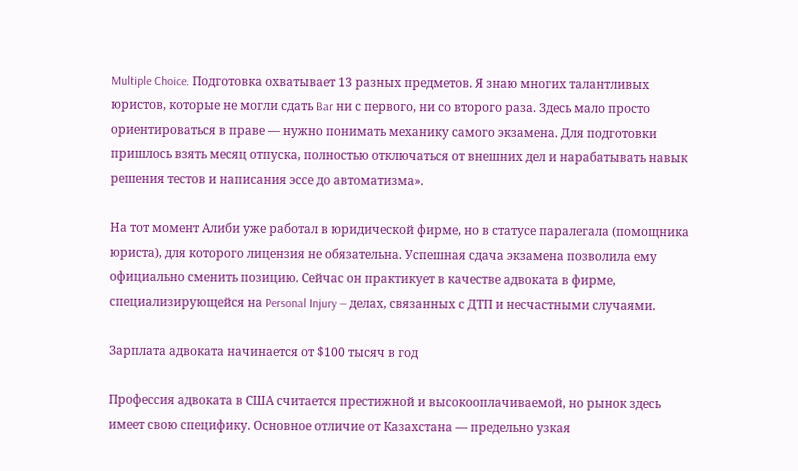Multiple Choice. Подготовка охватывает 13 разных предметов. Я знаю многих талантливых юристов, которые не могли сдать Bar ни с первого, ни со второго раза. Здесь мало просто ориентироваться в праве — нужно понимать механику самого экзамена. Для подготовки пришлось взять месяц отпуска, полностью отключаться от внешних дел и нарабатывать навык решения тестов и написания эссе до автоматизма».

На тот момент Алиби уже работал в юридической фирме, но в статусе паралегала (помощника юриста), для которого лицензия не обязательна. Успешная сдача экзамена позволила ему официально сменить позицию. Сейчас он практикует в качестве адвоката в фирме, специализирующейся на Personal Injury — делах, связанных с ДТП и несчастными случаями.

Зарплата адвоката начинается от $100 тысяч в год

Профессия адвоката в США считается престижной и высокооплачиваемой, но рынок здесь имеет свою специфику. Основное отличие от Казахстана — предельно узкая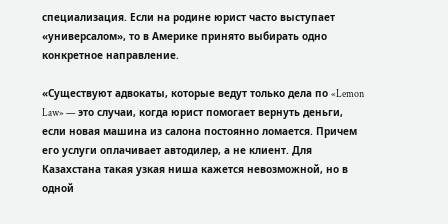специализация. Если на родине юрист часто выступает «универсалом», то в Америке принято выбирать одно конкретное направление.

«Существуют адвокаты, которые ведут только дела по «Lemon Law» — это случаи, когда юрист помогает вернуть деньги, если новая машина из салона постоянно ломается. Причем его услуги оплачивает автодилер, а не клиент. Для Казахстана такая узкая ниша кажется невозможной, но в одной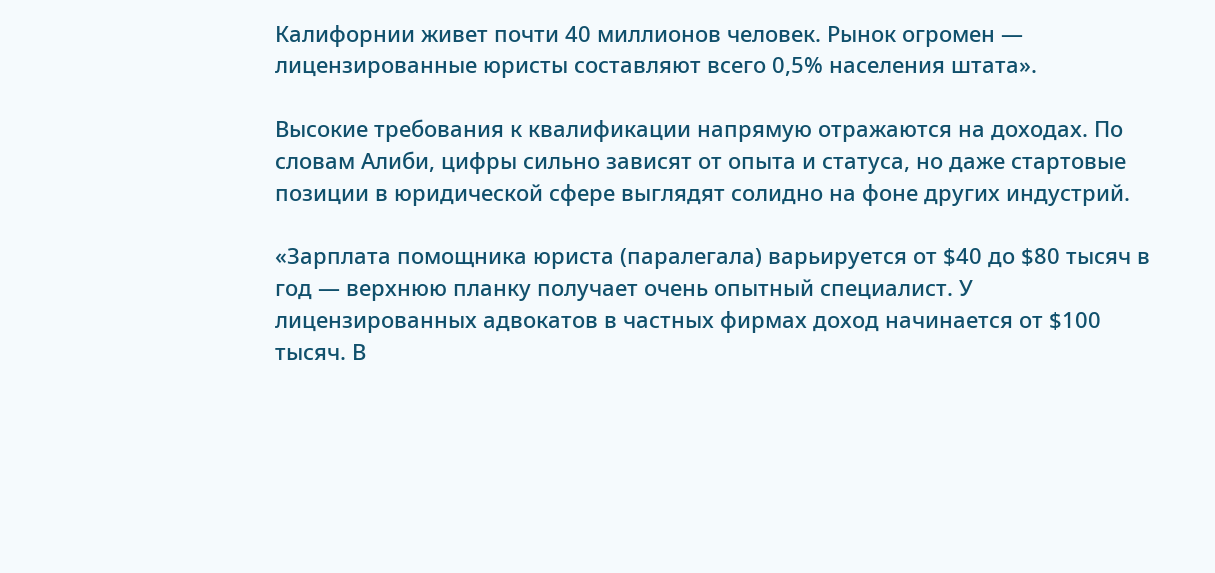Калифорнии живет почти 40 миллионов человек. Рынок огромен — лицензированные юристы составляют всего 0,5% населения штата».

Высокие требования к квалификации напрямую отражаются на доходах. По словам Алиби, цифры сильно зависят от опыта и статуса, но даже стартовые позиции в юридической сфере выглядят солидно на фоне других индустрий.

«Зарплата помощника юриста (паралегала) варьируется от $40 до $80 тысяч в год — верхнюю планку получает очень опытный специалист. У лицензированных адвокатов в частных фирмах доход начинается от $100 тысяч. В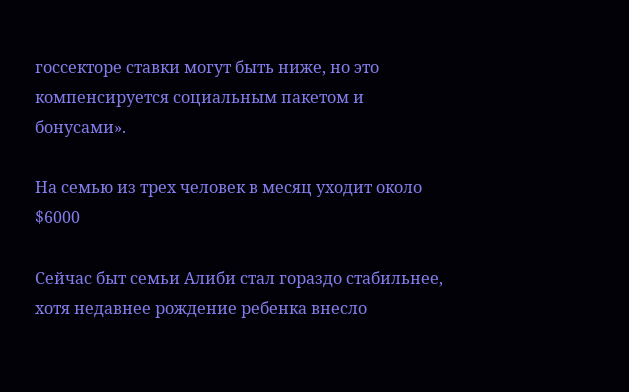госсекторе ставки могут быть ниже, но это компенсируется социальным пакетом и бонусами».

На семью из трех человек в месяц уходит около $6000

Сейчас быт семьи Алиби стал гораздо стабильнее, хотя недавнее рождение ребенка внесло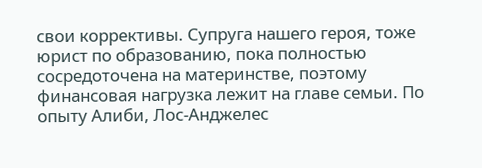свои коррективы. Супруга нашего героя, тоже юрист по образованию, пока полностью сосредоточена на материнстве, поэтому финансовая нагрузка лежит на главе семьи. По опыту Алиби, Лос-Анджелес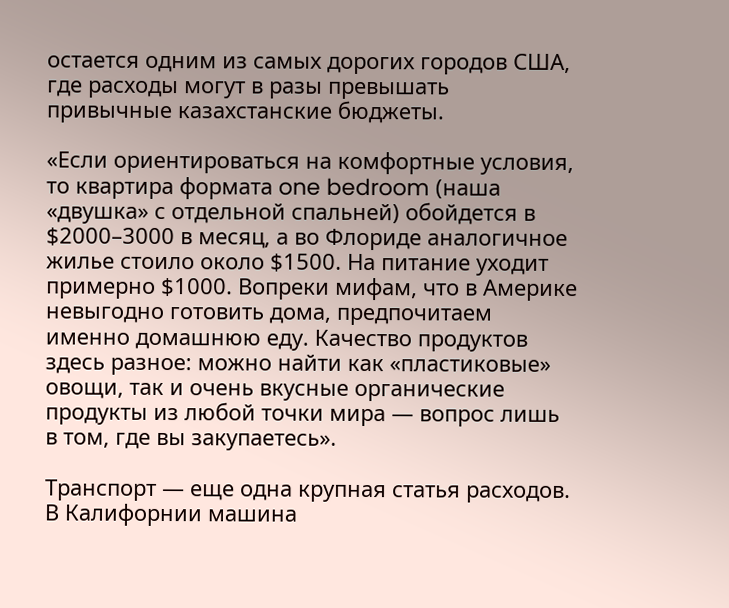остается одним из самых дорогих городов США, где расходы могут в разы превышать привычные казахстанские бюджеты.

«Если ориентироваться на комфортные условия, то квартира формата one bedroom (наша «двушка» с отдельной спальней) обойдется в $2000–3000 в месяц, а во Флориде аналогичное жилье стоило около $1500. На питание уходит примерно $1000. Вопреки мифам, что в Америке невыгодно готовить дома, предпочитаем именно домашнюю еду. Качество продуктов здесь разное: можно найти как «пластиковые» овощи, так и очень вкусные органические продукты из любой точки мира — вопрос лишь в том, где вы закупаетесь».

Транспорт — еще одна крупная статья расходов. В Калифорнии машина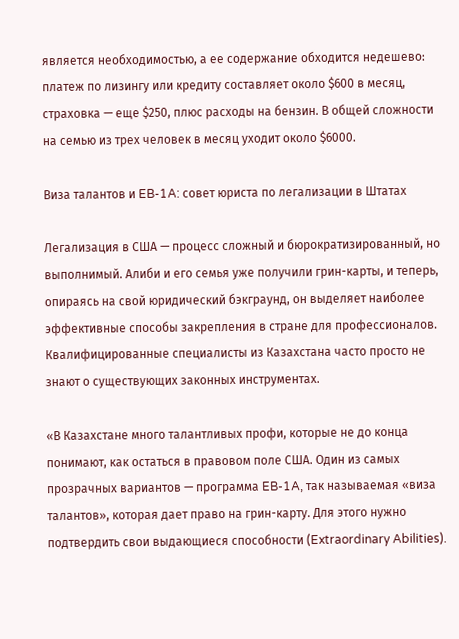является необходимостью, а ее содержание обходится недешево: платеж по лизингу или кредиту составляет около $600 в месяц, страховка — еще $250, плюс расходы на бензин. В общей сложности на семью из трех человек в месяц уходит около $6000.

Виза талантов и EB-1A: совет юриста по легализации в Штатах

Легализация в США — процесс сложный и бюрократизированный, но выполнимый. Алиби и его семья уже получили грин-карты, и теперь, опираясь на свой юридический бэкграунд, он выделяет наиболее эффективные способы закрепления в стране для профессионалов. Квалифицированные специалисты из Казахстана часто просто не знают о существующих законных инструментах.

«В Казахстане много талантливых профи, которые не до конца понимают, как остаться в правовом поле США. Один из самых прозрачных вариантов — программа EB-1A, так называемая «виза талантов», которая дает право на грин-карту. Для этого нужно подтвердить свои выдающиеся способности (Extraordinary Abilities).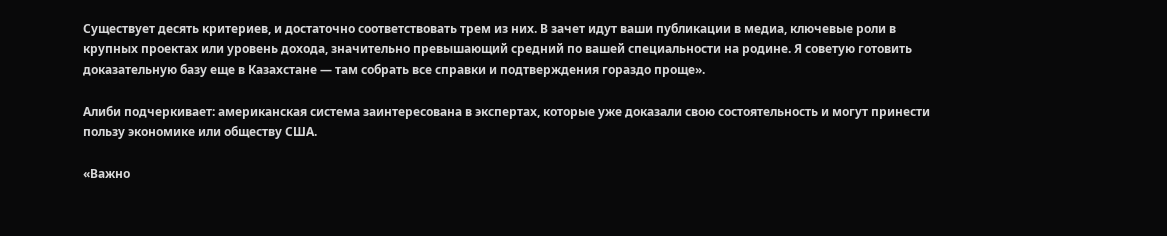Существует десять критериев, и достаточно соответствовать трем из них. В зачет идут ваши публикации в медиа, ключевые роли в крупных проектах или уровень дохода, значительно превышающий средний по вашей специальности на родине. Я советую готовить доказательную базу еще в Казахстане — там собрать все справки и подтверждения гораздо проще».

Алиби подчеркивает: американская система заинтересована в экспертах, которые уже доказали свою состоятельность и могут принести пользу экономике или обществу США.

«Важно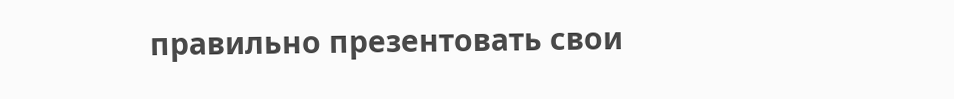правильно презентовать свои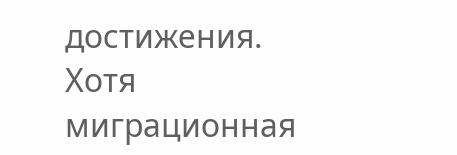достижения. Хотя миграционная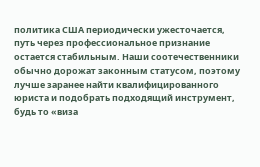политика США периодически ужесточается, путь через профессиональное признание остается стабильным. Наши соотечественники обычно дорожат законным статусом, поэтому лучше заранее найти квалифицированного юриста и подобрать подходящий инструмент, будь то «виза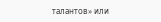талантов» или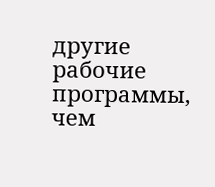другие рабочие программы, чем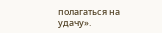полагаться на удачу».